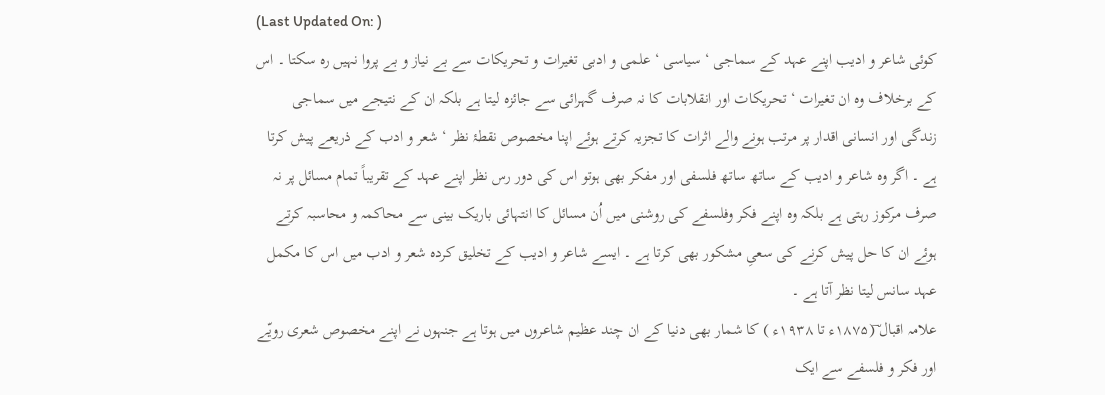(Last Updated On: )
کوئی شاعر و ادیب اپنے عہد کے سماجی ‘ سیاسی ‘ علمی و ادبی تغیرات و تحریکات سے بے نیاز و بے پروا نہیں رہ سکتا ۔ اس کے برخلاف وہ ان تغیرات ‘ تحریکات اور انقلابات کا نہ صرف گہرائی سے جائزہ لیتا ہے بلکہ ان کے نتیجے میں سماجی زندگی اور انسانی اقدار پر مرتب ہونے والے اثرات کا تجزیہ کرتے ہوئے اپنا مخصوص نقطۂ نظر ‘ شعر و ادب کے ذریعے پیش کرتا ہے ۔ اگر وہ شاعر و ادیب کے ساتھ ساتھ فلسفی اور مفکر بھی ہوتو اس کی دور رس نظر اپنے عہد کے تقریباً تمام مسائل پر نہ صرف مرکوز رہتی ہے بلکہ وہ اپنے فکر وفلسفے کی روشنی میں اُن مسائل کا انتہائی باریک بینی سے محاکمہ و محاسبہ کرتے ہوئے ان کا حل پیش کرنے کی سعیِ مشکور بھی کرتا ہے ۔ ایسے شاعر و ادیب کے تخلیق کردہ شعر و ادب میں اس کا مکمل عہد سانس لیتا نظر آتا ہے ۔
علامہ اقبال ؔ(۱۸۷۵ء تا ۱۹۳۸ء ) کا شمار بھی دنیا کے ان چند عظیم شاعروں میں ہوتا ہے جنہوں نے اپنے مخصوص شعری رویّے اور فکر و فلسفے سے ایک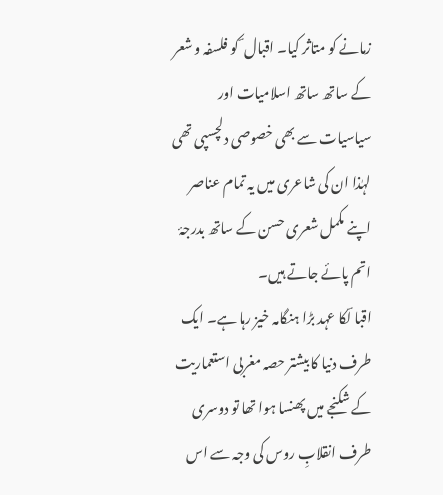زمانے کو متاثر کیا۔ اقبال ؔ کو فلسفہ و شعر کے ساتھ ساتھ اسلامیات اور سیاسیات سے بھی خصوصی دلچسپی تھی لہٰذا ان کی شاعری میں یہ تمام عناصر اپنے مکمل شعری حسن کے ساتھ بدرجۂ اتم پائے جاتے ہیں۔
اقبا لؔکا عہد بڑا ہنگامہ خیز رہا ہے۔ ایک طرف دنیا کا بیشتر حصہ مغربی استعماریت کے شکنجے میں پھنسا ہوا تھا تو دوسری طرف انقلابِ روس کی وجہ سے اس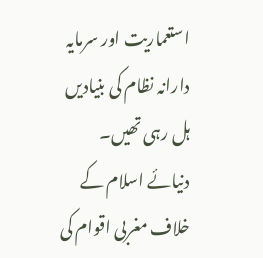استعماریت اور سرمایہ دارانہ نظام کی بنیادیں ہل رہی تھیں۔ دنیائے اسلام کے خلاف مغربی اقوام کی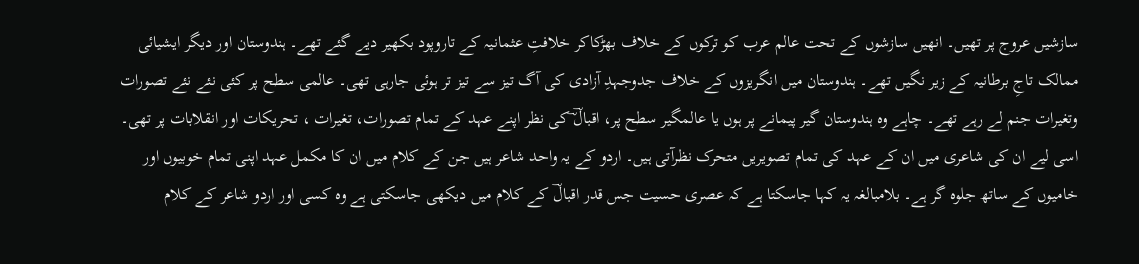سازشیں عروج پر تھیں۔ انھیں سازشوں کے تحت عالم عرب کو ترکوں کے خلاف بھڑکاکر خلافتِ عثمانیہ کے تاروپود بکھیر دیے گئے تھے۔ ہندوستان اور دیگر ایشیائی ممالک تاجِ برطانیہ کے زیر نگیں تھے۔ ہندوستان میں انگریزوں کے خلاف جدوجہدِ آزادی کی آگ تیز سے تیز تر ہوئی جارہی تھی۔ عالمی سطح پر کئی نئے نئے تصورات وتغیرات جنم لے رہے تھے۔ چاہے وہ ہندوستان گیر پیمانے پر ہوں یا عالمگیر سطح پر، اقبالؔ ؔکی نظر اپنے عہد کے تمام تصورات، تغیرات ، تحریکات اور انقلابات پر تھی۔ اسی لیے ان کی شاعری میں ان کے عہد کی تمام تصویریں متحرک نظرآتی ہیں۔ اردو کے یہ واحد شاعر ہیں جن کے کلام میں ان کا مکمل عہد اپنی تمام خوبیوں اور خامیوں کے ساتھ جلوہ گر ہے۔ بلامبالغہ یہ کہا جاسکتا ہے کہ عصری حسیت جس قدر اقبالؔ کے کلام میں دیکھی جاسکتی ہے وہ کسی اور اردو شاعر کے کلام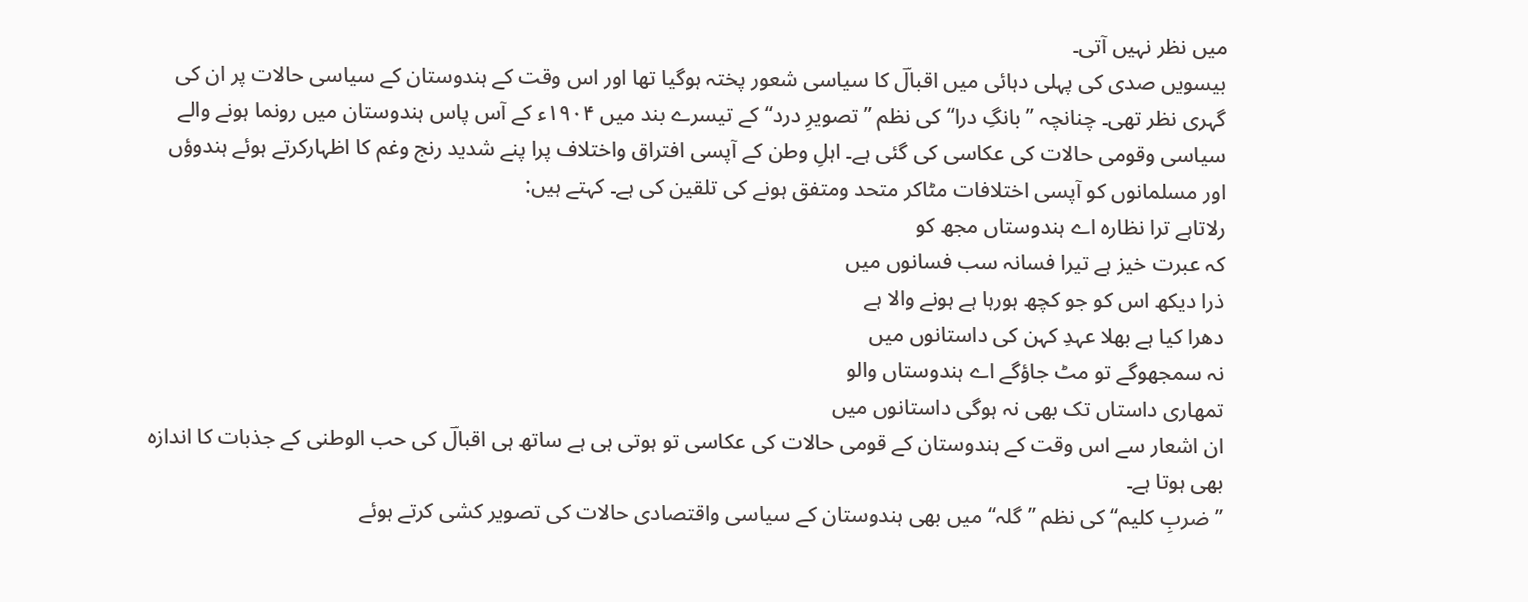میں نظر نہیں آتی۔
بیسویں صدی کی پہلی دہائی میں اقبالؔ کا سیاسی شعور پختہ ہوگیا تھا اور اس وقت کے ہندوستان کے سیاسی حالات پر ان کی گہری نظر تھی۔ چنانچہ ’’بانگِ درا‘‘ کی نظم ’’تصویرِ درد‘‘کے تیسرے بند میں ۱۹۰۴ء کے آس پاس ہندوستان میں رونما ہونے والے سیاسی وقومی حالات کی عکاسی کی گئی ہے۔ اہلِ وطن کے آپسی افتراق واختلاف پرا پنے شدید رنج وغم کا اظہارکرتے ہوئے ہندوؤں اور مسلمانوں کو آپسی اختلافات مٹاکر متحد ومتفق ہونے کی تلقین کی ہے۔ کہتے ہیں:
رلاتاہے ترا نظارہ اے ہندوستاں مجھ کو
کہ عبرت خیز ہے تیرا فسانہ سب فسانوں میں
ذرا دیکھ اس کو جو کچھ ہورہا ہے ہونے والا ہے
دھرا کیا ہے بھلا عہدِ کہن کی داستانوں میں
نہ سمجھوگے تو مٹ جاؤگے اے ہندوستاں والو
تمھاری داستاں تک بھی نہ ہوگی داستانوں میں
ان اشعار سے اس وقت کے ہندوستان کے قومی حالات کی عکاسی تو ہوتی ہی ہے ساتھ ہی اقبالؔ کی حب الوطنی کے جذبات کا اندازہ بھی ہوتا ہے۔
’’ضربِ کلیم‘‘ کی نظم ’’گلہ‘‘ میں بھی ہندوستان کے سیاسی واقتصادی حالات کی تصویر کشی کرتے ہوئے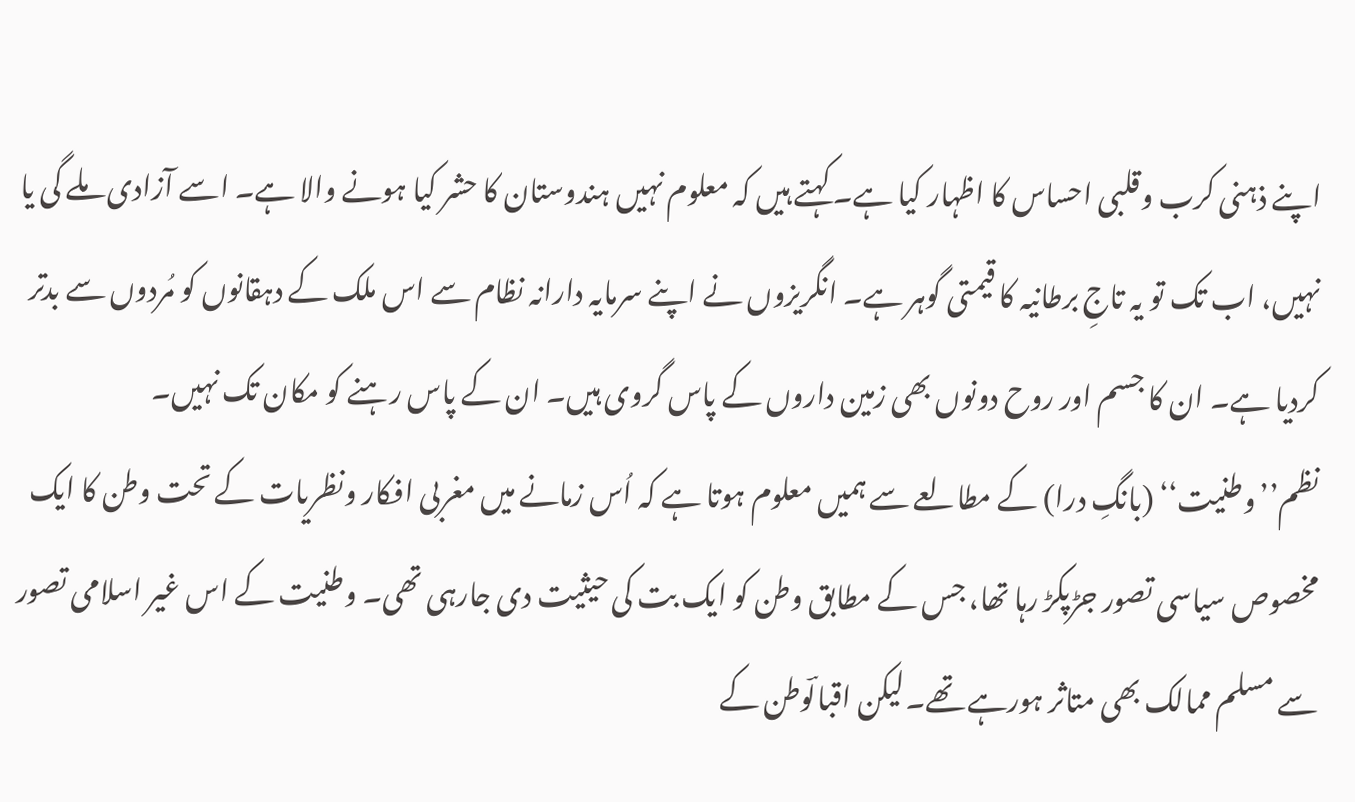اپنے ذہنی کرب وقلبی احساس کا اظہار کیا ہے۔ کہتے ہیں کہ معلوم نہیں ہندوستان کا حشر کیا ہونے والا ہے۔ اسے آزادی ملے گی یا نہیں، اب تک تو یہ تاجِ برطانیہ کا قیمتی گوہر ہے۔ انگریزوں نے اپنے سرمایہ دارانہ نظام سے اس ملک کے دہقانوں کو مُردوں سے بدتر کردیا ہے۔ ان کا جسم اور روح دونوں بھی زمین داروں کے پاس گروی ہیں۔ ان کے پاس رہنے کو مکان تک نہیں۔
نظم’’وطنیت‘‘ (بانگِ درا) کے مطالعے سے ہمیں معلوم ہوتا ہے کہ اُس زمانے میں مغربی افکار ونظریات کے تحت وطن کا ایک مخصوص سیاسی تصور جڑپکڑ رہا تھا، جس کے مطابق وطن کو ایک بت کی حیثیت دی جارہی تھی۔ وطنیت کے اس غیر اسلامی تصور سے مسلم ممالک بھی متاثر ہورہے تھے۔لیکن اقبالؔوطن کے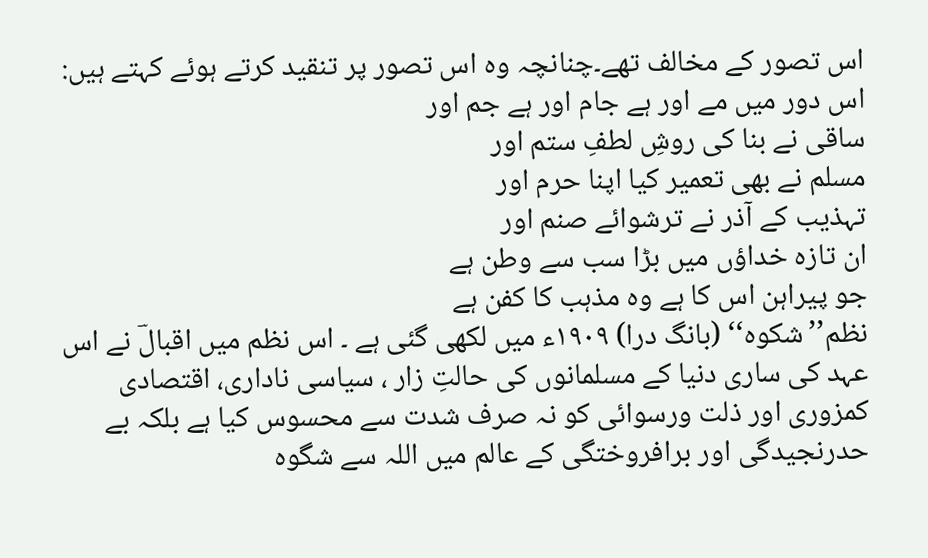اس تصور کے مخالف تھے۔چنانچہ وہ اس تصور پر تنقید کرتے ہوئے کہتے ہیں:
اس دور میں مے اور ہے جام اور ہے جم اور
ساقی نے بنا کی روشِ لطفِ ستم اور
مسلم نے بھی تعمیر کیا اپنا حرم اور
تہذیب کے آذر نے ترشوائے صنم اور
ان تازہ خداؤں میں بڑا سب سے وطن ہے
جو پیراہن اس کا ہے وہ مذہب کا کفن ہے
نظم’’شکوہ‘‘ (بانگ درا) ۱۹۰۹ء میں لکھی گئی ہے ۔ اس نظم میں اقبالؔ نے اس عہد کی ساری دنیا کے مسلمانوں کی حالتِ زار ، سیاسی ناداری، اقتصادی کمزوری اور ذلت ورسوائی کو نہ صرف شدت سے محسوس کیا ہے بلکہ بے حدرنجیدگی اور برافروختگی کے عالم میں اللہ سے شگوہ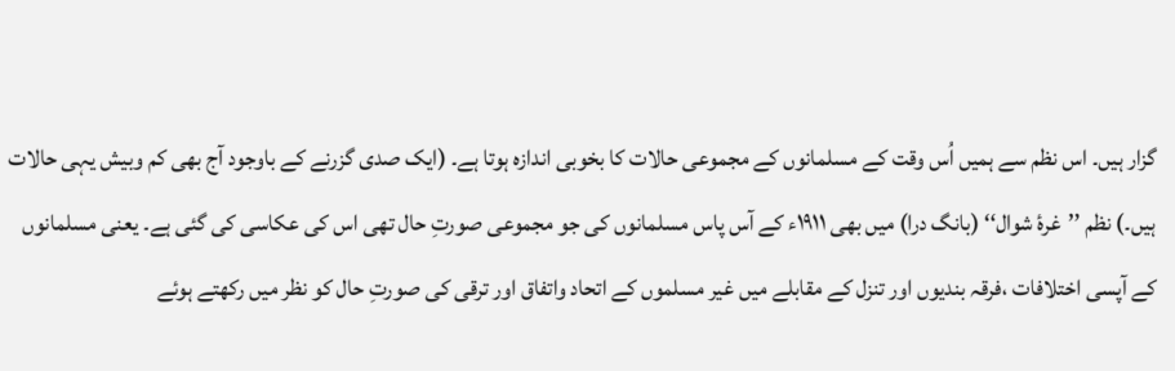گزار ہیں۔ اس نظم سے ہمیں اُس وقت کے مسلمانوں کے مجموعی حالات کا بخوبی اندازہ ہوتا ہے۔ (ایک صدی گزرنے کے باوجود آج بھی کم وبیش یہی حالات ہیں۔) نظم ’’غرۂ شوال‘‘ (بانگ درا) میں بھی ۱۹۱۱ء کے آس پاس مسلمانوں کی جو مجموعی صورتِ حال تھی اس کی عکاسی کی گئی ہے۔ یعنی مسلمانوں کے آپسی اختلافات ،فرقہ بندیوں اور تنزل کے مقابلے میں غیر مسلموں کے اتحاد واتفاق اور ترقی کی صورتِ حال کو نظر میں رکھتے ہوئے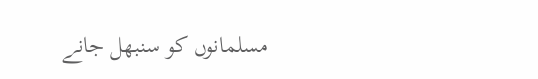مسلمانوں کو سنبھل جانے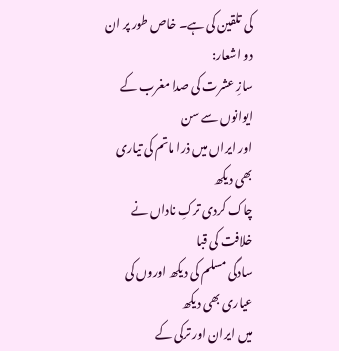کی تلقین کی ہے۔ خاص طور پر ان دو اشعار:
سازِ عشرت کی صدا مغرب کے ایوانوں سے سن
اور ایراں میں ذرا ماتم کی تیاری بھی دیکھ
چاک کردی ترکِ ناداں نے خلافت کی قبا
سادگی مسلم کی دیکھ اوروں کی عیاری بھی دیکھ
میں ایران اور ترکی کے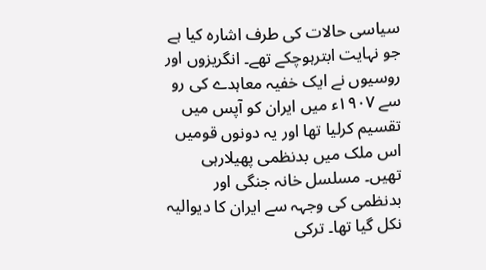سیاسی حالات کی طرف اشارہ کیا ہے جو نہایت ابترہوچکے تھے۔ انگریزوں اور روسیوں نے ایک خفیہ معاہدے کی رو سے ۱۹۰۷ء میں ایران کو آپس میں تقسیم کرلیا تھا اور یہ دونوں قومیں اس ملک میں بدنظمی پھیلارہی تھیں۔ مسلسل خانہ جنگی اور بدنظمی کی وجہہ سے ایران کا دیوالیہ نکل گیا تھا۔ ترکی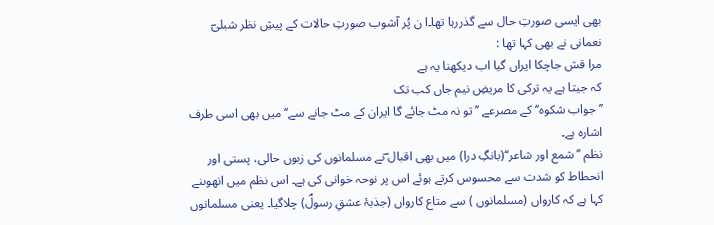بھی ایسی صورتِ حال سے گذررہا تھا۔ا ن پُر آشوب صورتِ حالات کے پیشِ نظر شبلیؔ نعمانی نے بھی کہا تھا :
مرا قش جاچکا ایراں گیا اب دیکھنا یہ ہے
کہ جیتا ہے یہ ترکی کا مریضِ نیم جاں کب تک
’’جواب شکوہ‘‘ کے مصرعے ’’تو نہ مٹ جائے گا ایران کے مٹ جانے سے‘‘میں بھی اسی طرف اشارہ ہے۔
نظم ’’شمع اور شاعر‘‘(بانگِ درا) میں بھی اقبال ؔنے مسلمانوں کی زبوں حالی، پستی اور انحطاط کو شدت سے محسوس کرتے ہوئے اس پر نوحہ خوانی کی ہے۔ اس نظم میں انھوںنے کہا ہے کہ کارواں (مسلمانوں ) سے متاع کارواں (جذبۂ عشقِ رسولؐ) چلاگیا۔ یعنی مسلمانوں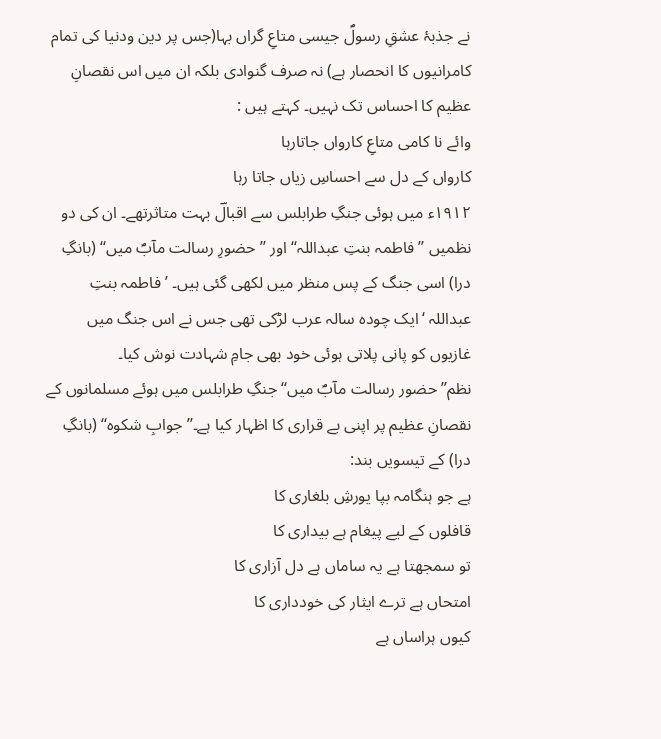نے جذبۂ عشقِ رسولؐ جیسی متاعِ گراں بہا(جس پر دین ودنیا کی تمام کامرانیوں کا انحصار ہے) نہ صرف گنوادی بلکہ ان میں اس نقصانِ عظیم کا احساس تک نہیں۔ کہتے ہیں :
وائے نا کامی متاعِ کارواں جاتارہا
کارواں کے دل سے احساسِ زیاں جاتا رہا
۱۹۱۲ء میں ہوئی جنگِ طرابلس سے اقبالؔ بہت متاثرتھے۔ ان کی دو نظمیں ’’فاطمہ بنتِ عبداللہ‘‘ اور ’’حضورِ رسالت مآبؐ میں‘‘ (بانگِ درا) اسی جنگ کے پس منظر میں لکھی گئی ہیں۔ ’فاطمہ بنتِ عبداللہ ‘ایک چودہ سالہ عرب لڑکی تھی جس نے اس جنگ میں غازیوں کو پانی پلاتی ہوئی خود بھی جامِ شہادت نوش کیا۔ نظم’’حضور رسالت مآبؐ میں‘‘ جنگِ طرابلس میں ہوئے مسلمانوں کے نقصانِ عظیم پر اپنی بے قراری کا اظہار کیا ہے۔’’ جوابِ شکوہ‘‘ (بانگِ درا) کے تیسویں بند:
ہے جو ہنگامہ بپا یورشِ بلغاری کا
قافلوں کے لیے پیغام ہے بیداری کا
تو سمجھتا ہے یہ ساماں ہے دل آزاری کا
امتحاں ہے ترے ایثار کی خودداری کا
کیوں ہراساں ہے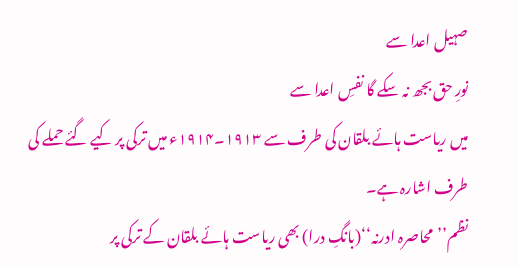صہیل اعدا سے
نورِ حق بجھ نہ سکے گا نفسِ اعدا سے
میں ریاست ہائے بلقان کی طرف سے ۱۹۱۳۔۱۹۱۴ء میں ترکی پر کیے گئے حملے کی طرف اشارہ ہے۔
نظم’’محاصرہ ادرنہ‘‘(بانگِ درا) بھی ریاست ہائے بلقان کے ترکی پر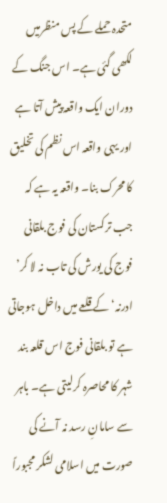متحدہ حملے کے پس منظرمیں لکھی گئی ہے۔ اس جنگ کے دوران ایک واقعہ پیش آتا ہے اور یہی واقعہ اس نظم کی تخلیق کا محرک بنا۔ واقعہ یہ ہے کہ جب ترکستان کی فوج بلقانی فوج کی یورش کی تاب نہ لا کر’ ادرنہ‘ کے قلعے میں داخل ہوجاتی ہے تو بلقانی فوج اس قلعہ بند شہر کا محاصرہ کرلیتی ہے۔ باہر سے سامانِ رسد نہ آنے کی صورت میں اسلامی لشکر مجبوراً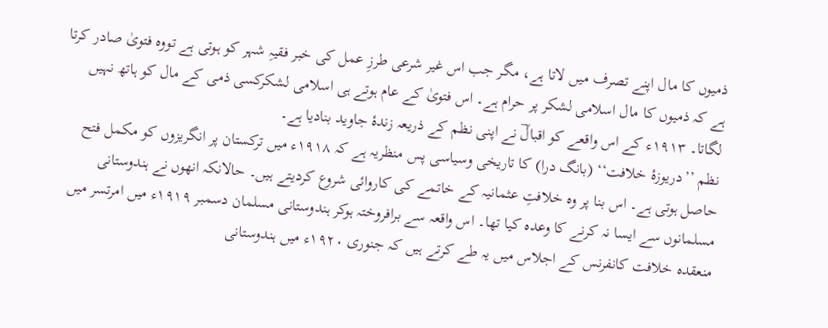ذمیوں کا مال اپنے تصرف میں لاتا ہے، مگر جب اس غیر شرعی طرزِ عمل کی خبر فقیہِ شہر کو ہوتی ہے تووہ فتویٰ صادر کرتا ہے کہ ذمیوں کا مال اسلامی لشکر پر حرام ہے۔ اس فتویٰ کے عام ہوتے ہی اسلامی لشکرکسی ذمی کے مال کو ہاتھ نہیں لگاتا۔ ۱۹۱۳ء کے اس واقعے کو اقبالؔ نے اپنی نظم کے ذریعہ زندۂ جاوید بنادیا ہے۔
نظم ’’دریوزۂ خلافت‘‘ (بانگ درا) کا تاریخی وسیاسی پس منظریہ ہے کہ ۱۹۱۸ء میں ترکستان پر انگریزوں کو مکمل فتح حاصل ہوتی ہے۔ اس بنا پر وہ خلافتِ عثمانیہ کے خاتمے کی کاروائی شروع کردیتے ہیں۔ حالانکہ انھوں نے ہندوستانی مسلمانوں سے ایسا نہ کرنے کا وعدہ کیا تھا۔ اس واقعہ سے برافروختہ ہوکر ہندوستانی مسلمان دسمبر ۱۹۱۹ء میں امرتسر میں منعقدہ خلافت کانفرنس کے اجلاس میں یہ طے کرتے ہیں کہ جنوری ۱۹۲۰ء میں ہندوستانی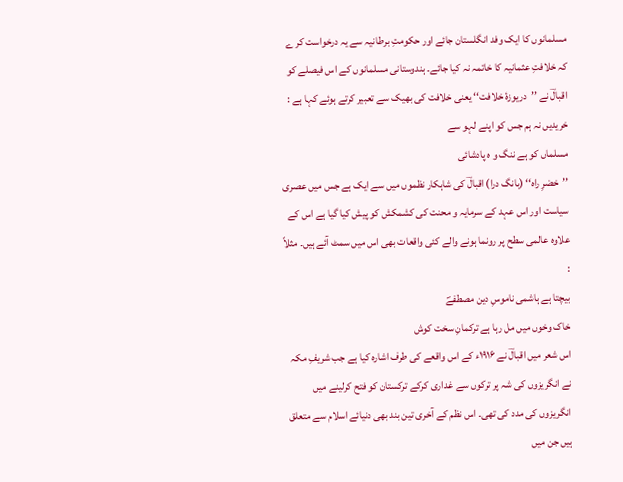مسلمانوں کا ایک وفد انگلستان جائے اور حکومتِ برطانیہ سے یہ درخواست کر ے کہ خلافتِ عثمانیہ کا خاتمہ نہ کیا جائے۔ ہندوستانی مسلمانوں کے اس فیصلے کو اقبالؔ نے ’’دریوزۂ خلافت‘‘ یعنی خلافت کی بھیک سے تعبیر کرتے ہوئے کہا ہے :
خریدیں نہ ہم جس کو اپنے لہو سے
مسلماں کو ہے ننگ و ہ پادشائی
’’خضرِ راہ‘‘ (بانگ درا) اقبالؔ کی شاہکار نظموں میں سے ایک ہے جس میں عصری سیاست اور اس عہد کے سرمایہ و محنت کی کشمکش کو پیش کیا گیا ہے اس کے علاوہ عالمی سطح پر رونما ہونے والے کئی واقعات بھی اس میں سمٹ آئے ہیں۔ مثلاً :
بیچتا ہے ہاشمی ناموسِ دین مصطفےؐ
خاک وخوں میں مل رہا ہے ترکمانِ سخت کوش
اس شعر میں اقبالؔ نے ۱۹۱۶ء کے اس واقعے کی طرف اشارہ کیا ہے جب شریفِ مکہ نے انگریزوں کی شہ پر ترکوں سے غداری کرکے ترکستان کو فتح کرلینے میں انگریزوں کی مدد کی تھی۔ اس نظم کے آخری تین بند بھی دنیائے اسلام سے متعلق ہیں جن میں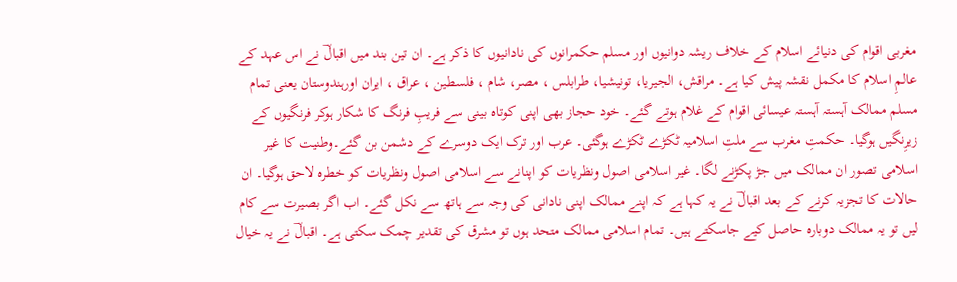مغربی اقوام کی دنیائے اسلام کے خلاف ریشہ دوانیوں اور مسلم حکمرانوں کی نادانیوں کا ذکر ہے۔ ان تین بند میں اقبالؔ نے اس عہد کے عالمِ اسلام کا مکمل نقشہ پیش کیا ہے۔ مراقش، الجیریا، تونیشیا، طرابلس ، مصر، شام ، فلسطین ، عراق ، ایران اورہندوستان یعنی تمام مسلم ممالک آہستہ آہستہ عیسائی اقوام کے غلام ہوتے گئے۔ خود حجاز بھی اپنی کوتاہ بینی سے فریبِ فرنگ کا شکار ہوکر فرنگیوں کے زیرِنگیں ہوگیا۔ حکمتِ مغرب سے ملتِ اسلامیہ ٹکڑے ٹکڑے ہوگئی۔ عرب اور ترک ایک دوسرے کے دشمن بن گئے۔وطنیت کا غیر اسلامی تصور ان ممالک میں جڑ پکڑنے لگا۔ غیر اسلامی اصول ونظریات کو اپنانے سے اسلامی اصول ونظریات کو خطرہ لاحق ہوگیا۔ ان حالات کا تجزیہ کرنے کے بعد اقبالؔ نے یہ کہا ہے کہ اپنے ممالک اپنی نادانی کی وجہ سے ہاتھ سے نکل گئے۔ اب اگر بصیرت سے کام لیں تو یہ ممالک دوبارہ حاصل کیے جاسکتے ہیں۔ تمام اسلامی ممالک متحد ہوں تو مشرق کی تقدیر چمک سکتی ہے۔ اقبالؔ نے یہ خیال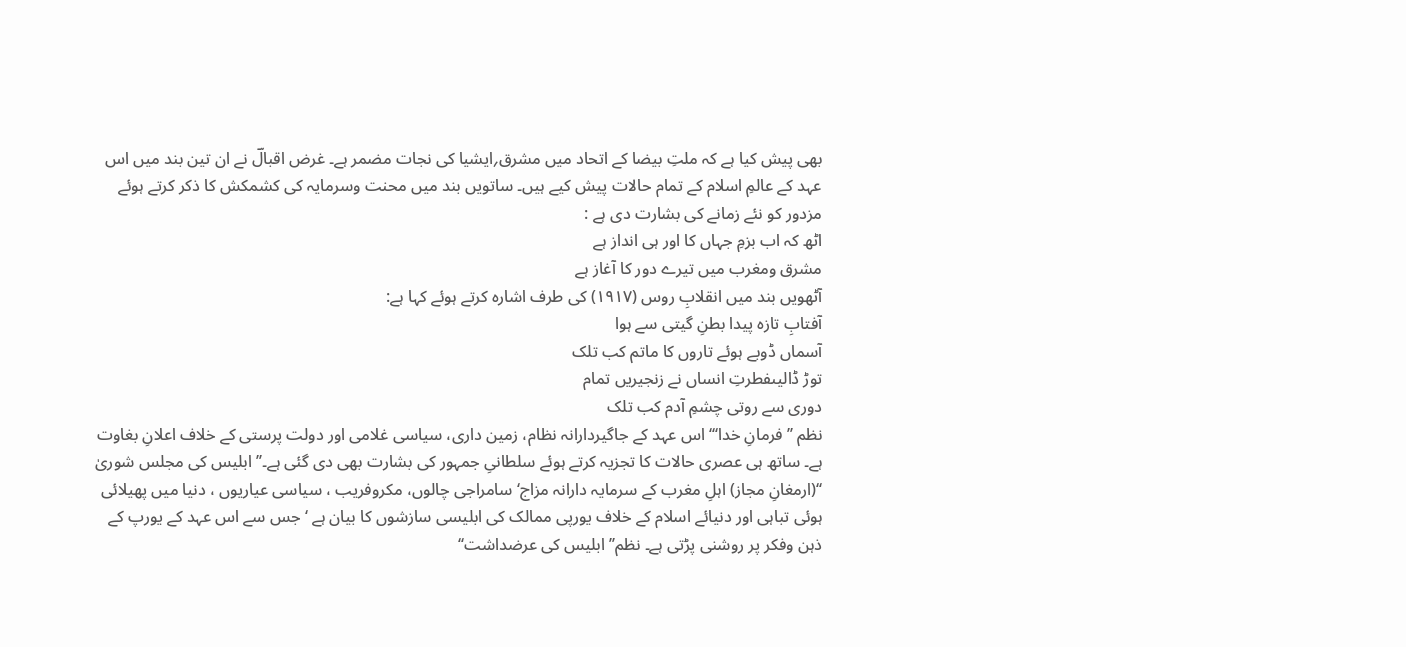بھی پیش کیا ہے کہ ملتِ بیضا کے اتحاد میں مشرق؍ایشیا کی نجات مضمر ہے۔ غرض اقبالؔ نے ان تین بند میں اس عہد کے عالمِ اسلام کے تمام حالات پیش کیے ہیں۔ ساتویں بند میں محنت وسرمایہ کی کشمکش کا ذکر کرتے ہوئے مزدور کو نئے زمانے کی بشارت دی ہے :
اٹھ کہ اب بزمِ جہاں کا اور ہی انداز ہے
مشرق ومغرب میں تیرے دور کا آغاز ہے
آٹھویں بند میں انقلابِ روس (۱۹۱۷) کی طرف اشارہ کرتے ہوئے کہا ہے:
آفتابِ تازہ پیدا بطنِ گیتی سے ہوا
آسماں ڈوبے ہوئے تاروں کا ماتم کب تلک
توڑ ڈالیںفطرتِ انساں نے زنجیریں تمام
دوری سے روتی چشمِ آدم کب تلک
نظم ’’فرمانِ خدا‘‘‘ اس عہد کے جاگیردارانہ نظام، زمین داری، سیاسی غلامی اور دولت پرستی کے خلاف اعلانِ بغاوت ہے۔ ساتھ ہی عصری حالات کا تجزیہ کرتے ہوئے سلطانیِ جمہور کی بشارت بھی دی گئی ہے۔’’ابلیس کی مجلس شوریٰ ‘‘(ارمغانِ مجاز) اہلِ مغرب کے سرمایہ دارانہ مزاج‘ سامراجی چالوں، مکروفریب ، سیاسی عیاریوں ، دنیا میں پھیلائی ہوئی تباہی اور دنیائے اسلام کے خلاف یورپی ممالک کی ابلیسی سازشوں کا بیان ہے ‘جس سے اس عہد کے یورپ کے ذہن وفکر پر روشنی پڑتی ہے۔ نظم’’ابلیس کی عرضداشت‘‘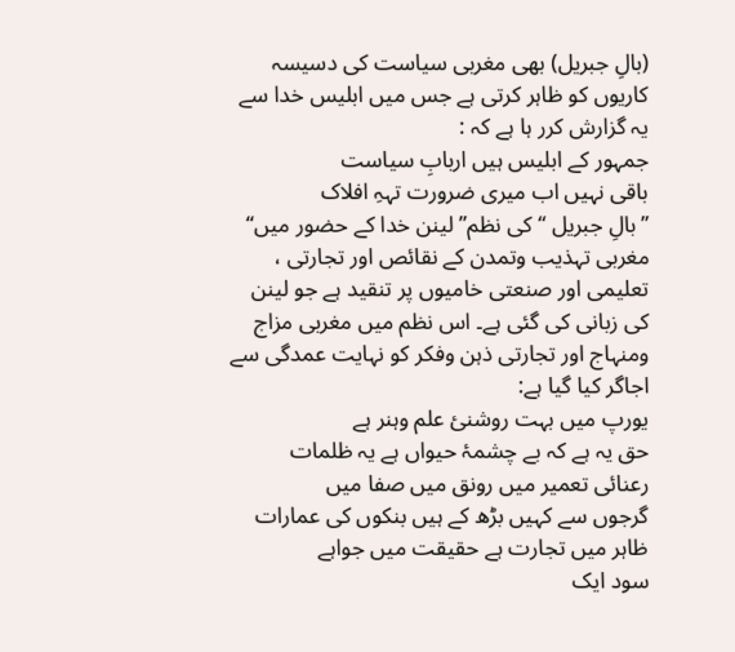(بالِ جبریل) بھی مغربی سیاست کی دسیسہ کاریوں کو ظاہر کرتی ہے جس میں ابلیس خدا سے یہ گزارش کرر ہا ہے کہ :
جمہور کے ابلیس ہیں اربابِ سیاست
باقی نہیں اب میری ضرورت تہہِ افلاک
’’بالِ جبریل ‘‘ کی نظم’’ لینن خدا کے حضور میں‘‘ مغربی تہذیب وتمدن کے نقائص اور تجارتی ، تعلیمی اور صنعتی خامیوں پر تنقید ہے جو لینن کی زبانی کی گئی ہے۔ اس نظم میں مغربی مزاج ومنہاج اور تجارتی ذہن وفکر کو نہایت عمدگی سے اجاگر کیا گیا ہے:
یورپ میں بہت روشنیٔ علم وہنر ہے
حق یہ ہے کہ بے چشمۂ حیواں ہے یہ ظلمات
رعنائی تعمیر میں رونق میں صفا میں
گرجوں سے کہیں بڑھ کے ہیں بنکوں کی عمارات
ظاہر میں تجارت ہے حقیقت میں جواہے
سود ایک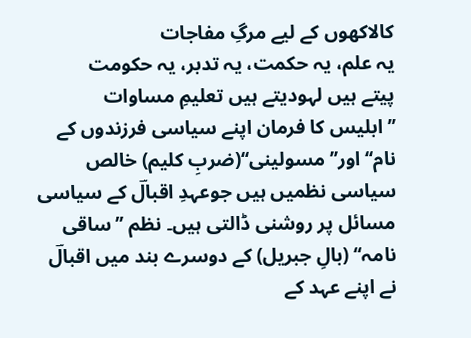کالاکھوں کے لیے مرگِ مفاجات
یہ علم، یہ حکمت، یہ تدبر، یہ حکومت
پیتے ہیں لہودیتے ہیں تعلیمِ مساوات
’’ابلیس کا فرمان اپنے سیاسی فرزندوں کے نام‘‘ اور’’ مسولینی‘‘(ضربِ کلیم) خالص سیاسی نظمیں ہیں جوعہدِ اقبالؔ کے سیاسی مسائل پر روشنی ڈالتی ہیں۔ نظم ’’ساقی نامہ‘‘ (بالِ جبریل) کے دوسرے بند میں اقبالؔ نے اپنے عہد کے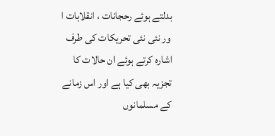بدلتے ہوئے رحجانات ، انقلابات ا ور نئی نئی تحریکات کی طرف اشارہ کرتے ہوئے ان حالات کا تجزیہ بھی کیا ہے اور اس زمانے کے مسلمانوں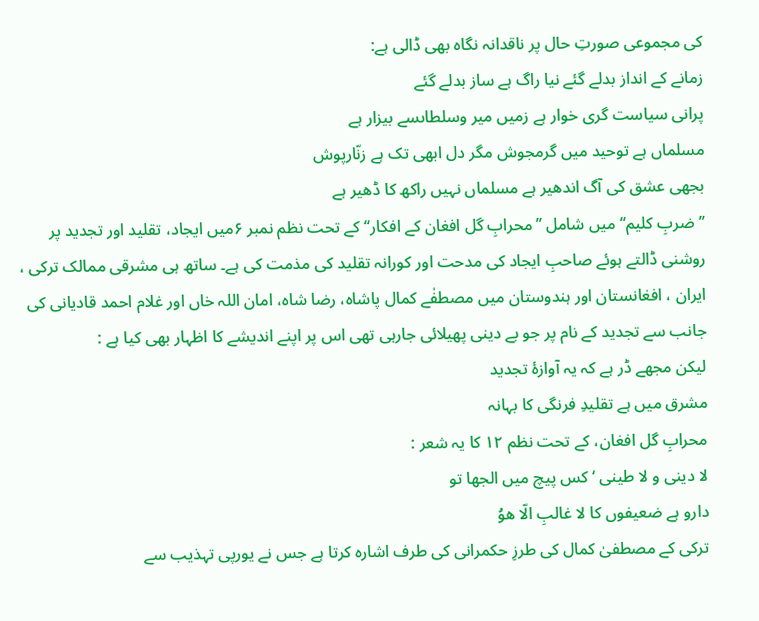کی مجموعی صورتِ حال پر ناقدانہ نگاہ بھی ڈالی ہے:
زمانے کے انداز بدلے گئے نیا راگ ہے ساز بدلے گئے
پرانی سیاست گری خوار ہے زمیں میر وسلطاںسے بیزار ہے
مسلماں ہے توحید میں گرمجوش مگر دل ابھی تک ہے زنّارپوش
بجھی عشق کی آگ اندھیر ہے مسلماں نہیں راکھ کا ڈھیر ہے
’’ضربِ کلیم‘‘ میں شامل ’’محرابِ گل افغان کے افکار‘‘ کے تحت نظم نمبر ۶میں ایجاد، تقلید اور تجدید پر روشنی ڈالتے ہوئے صاحبِ ایجاد کی مدحت اور کورانہ تقلید کی مذمت کی ہے۔ ساتھ ہی مشرقی ممالک ترکی ، ایران ، افغانستان اور ہندوستان میں مصطفٰے کمال پاشاہ، رضا شاہ، امان اللہ خاں اور غلام احمد قادیانی کی جانب سے تجدید کے نام پر جو بے دینی پھیلائی جارہی تھی اس پر اپنے اندیشے کا اظہار بھی کیا ہے :
لیکن مجھے ڈر ہے کہ یہ آوازۂ تجدید
مشرق میں ہے تقلیدِ فرنگی کا بہانہ
محرابِ گل افغان، کے تحت نظم ۱۲ کا یہ شعر :
لا دینی و لا طینی ‘ کس پیچ میں الجھا تو
دارو ہے ضعیفوں کا لا غالبِ الّا ھوُ
ترکی کے مصطفیٰ کمال کی طرزِ حکمرانی کی طرف اشارہ کرتا ہے جس نے یورپی تہذیب سے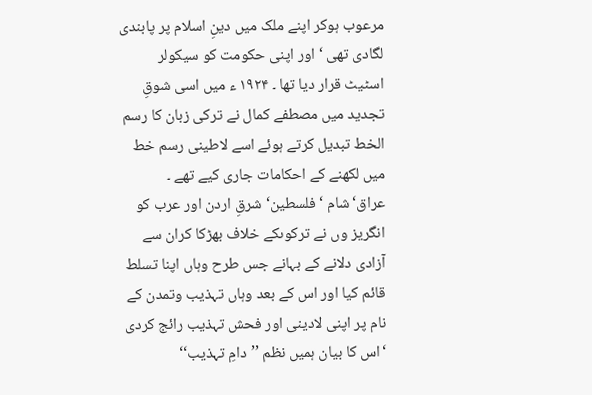مرعوب ہوکر اپنے ملک میں دینِ اسلام پر پابندی لگادی تھی ‘ اور اپنی حکومت کو سیکولر اسٹیٹ قرار دیا تھا ۔ ۱۹۲۴ ء میں اسی شوقِ تجدید میں مصطفے کمال نے ترکی زبان کا رسم الخط تبدیل کرتے ہوئے اسے لاطینی رسم خط میں لکھنے کے احکامات جاری کیے تھے ۔
عراق‘شام ‘ فلسطین‘ شرقِ اردن اور عرب کو انگریز وں نے ترکوںکے خلاف بھڑکا کران سے آزادی دلانے کے بہانے جس طرح وہاں اپنا تسلط قائم کیا اور اس کے بعد وہاں تہذیب وتمدن کے نام پر اپنی لادینی اور فحش تہذیب رائج کردی ‘اس کا بیان ہمیں نظم ’’دامِ تہذیب‘‘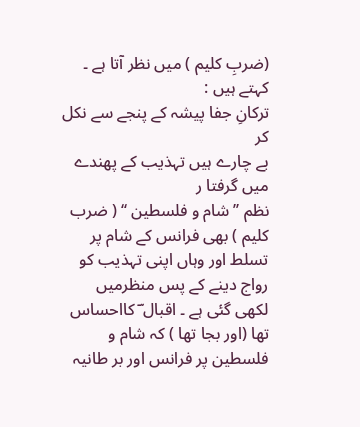(ضربِ کلیم ) میں نظر آتا ہے ۔ کہتے ہیں :
ترکانِ جفا پیشہ کے پنجے سے نکل کر
بے چارے ہیں تہذیب کے پھندے میں گرفتا ر
نظم ’’شام و فلسطین ‘‘ ( ضرب کلیم ) بھی فرانس کے شام پر تسلط اور وہاں اپنی تہذیب کو رواج دینے کے پس منظرمیں لکھی گئی ہے ۔ اقبال ؔ کااحساس تھا (اور بجا تھا ) کہ شام و فلسطین پر فرانس اور بر طانیہ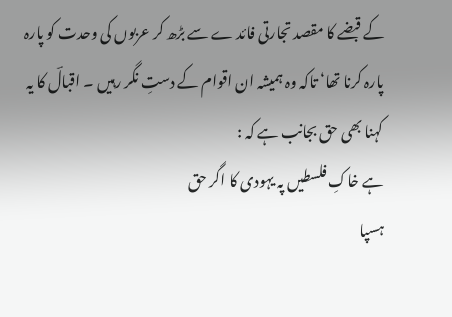کے قبضے کا مقصد تجارتی فائد ے سے بڑھ کر عربوں کی وحدت کو پارہ پارہ کرنا تھا‘ تاکہ وہ ہمیشہ ان اقوام کے دستِ نگر رہیں ۔ اقبالؔ کا یہ کہنا بھی حق بجانب ہے کہ :
ہے خاکِ فلسطیں پہ یہودی کا اگر حق
ہسپا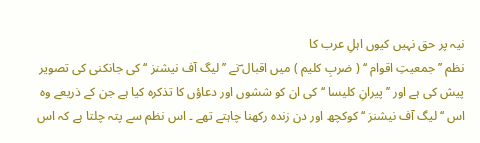نیہ پر حق نہیں کیوں اہلِ عرب کا
نظم ’’جمعیتِ اقوام ‘‘ ( ضربِ کلیم ) میں اقبال ؔنے ’’لیگ آف نیشنز ‘‘ کی جانکنی کی تصویر پیش کی ہے اور ’’پیرانِ کلیسا ‘‘ کی ان کو ششوں اور دعاؤں کا تذکرہ کیا ہے جن کے ذریعے وہ اس ‘‘لیگ آف نیشنز ‘‘ کوکچھ اور دن زندہ رکھنا چاہتے تھے ۔ اس نظم سے پتہ چلتا ہے کہ اس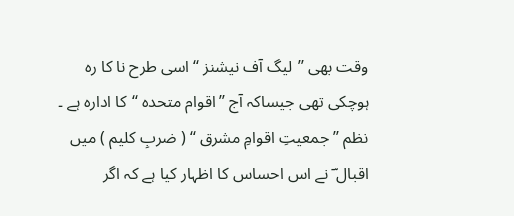وقت بھی ’’لیگ آف نیشنز ‘‘ اسی طرح نا کا رہ ہوچکی تھی جیساکہ آج ’’اقوام متحدہ ‘‘کا ادارہ ہے ۔ نظم ’’جمعیتِ اقوامِ مشرق ‘‘ ( ضربِ کلیم ) میں اقبال ؔ نے اس احساس کا اظہار کیا ہے کہ اگر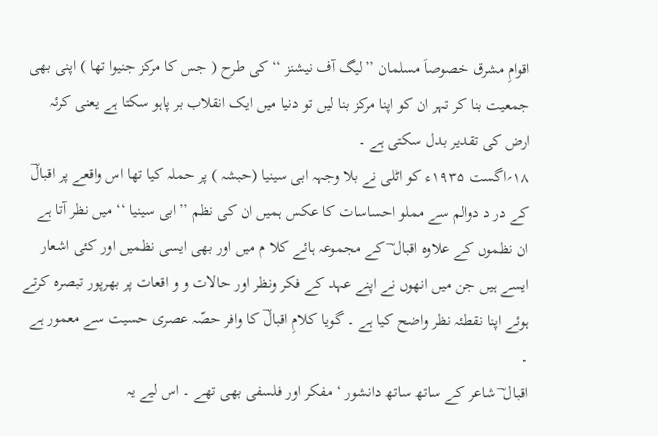اقوامِ مشرق خصوصاَ مسلمان ’’لیگ آف نیشنز ‘‘ کی طرح ( جس کا مرکز جنیوا تھا ) اپنی بھی جمعیت بنا کر تہر ان کو اپنا مرکز بنا لیں تو دنیا میں ایک انقلاب بر پاہو سکتا ہے یعنی کرئہ ارض کی تقدیر بدل سکتی ہے ۔
۱۸؍اگست ۱۹۳۵ء کو اٹلی نے بلا وجہہ ابی سینیا (حبشہ ) پر حملہ کیا تھا اس واقعے پر اقبالؔ کے در د دوالم سے مملو احساسات کا عکس ہمیں ان کی نظم ’’ابی سینیا ‘‘ میں نظر آتا ہے ان نظموں کے علاوہ اقبال ؔ کے مجموعہ ہائے کلا م میں اور بھی ایسی نظمیں اور کئی اشعار ایسے ہیں جن میں انھوں نے اپنے عہد کے فکر ونظر اور حالات و و اقعات پر بھرپور تبصرہ کرتے ہوئے اپنا نقطئہ نظر واضح کیا ہے ۔ گویا کلامِ اقبالؔ کا وافر حصّہ عصری حسیت سے معمور ہے ۔
اقبال ؔ شاعر کے ساتھ ساتھ دانشور ‘ مفکر اور فلسفی بھی تھے ۔ اس لیے یہ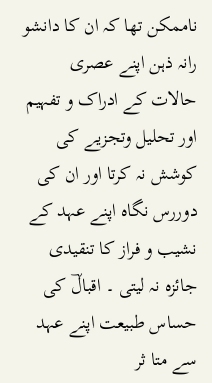ناممکن تھا کہ ان کا دانشو رانہ ذہن اپنے عصری حالات کے ادراک و تفہیم اور تحلیل وتجزیے کی کوشش نہ کرتا اور ان کی دوررس نگاہ اپنے عہد کے نشیب و فراز کا تنقیدی جائزہ نہ لیتی ۔ اقبالؔ کی حساس طبیعت اپنے عہد سے متا ثر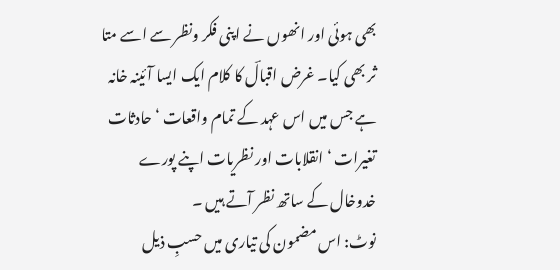بھی ہوئی اور انھوں نے اپنی فکر ونظر سے اسے متا ثر بھی کیا۔ غرض اقبالؔ کا کلام ایک ایسا آئینہ خانہ ہے جس میں اس عہد کے تمام واقعات ‘ حادثات تغیرات ‘ انقلابات اور نظریات اپنے پورے خدوخال کے ساتھ نظر آتے ہیں ۔
نوٹ: اس مضمون کی تیاری میں حسبِ ذیل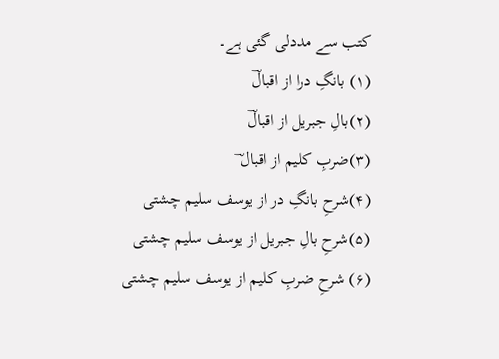کتب سے مددلی گئی ہے۔
(۱) بانگِ درا از اقبالؔ
(۲)بالِ جبریل از اقبالؔ
(۳)ضربِ کلیم از اقبال ؔ
(۴)شرحِ بانگِ در از یوسف سلیم چشتی
(۵)شرحِ بالِ جبریل از یوسف سلیم چشتی
(۶) شرحِ ضربِ کلیم از یوسف سلیم چشتی